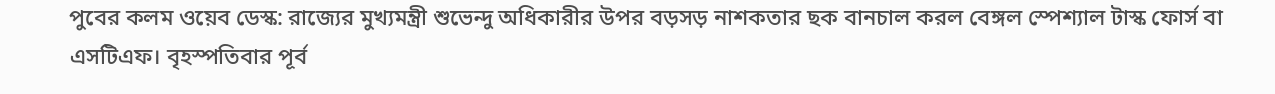পুবের কলম ওয়েব ডেস্ক: রাজ্যের মুখ্যমন্ত্রী শুভেন্দু অধিকারীর উপর বড়সড় নাশকতার ছক বানচাল করল বেঙ্গল স্পেশ্যাল টাস্ক ফোর্স বা এসটিএফ। বৃহস্পতিবার পূর্ব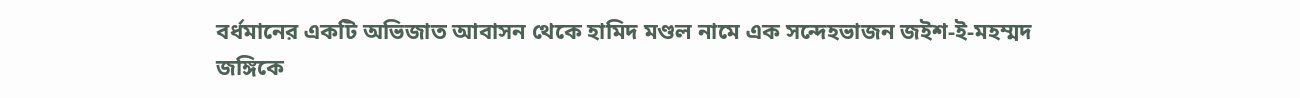বর্ধমানের একটি অভিজাত আবাসন থেকে হামিদ মণ্ডল নামে এক সন্দেহভাজন জইশ-ই-মহম্মদ জঙ্গিকে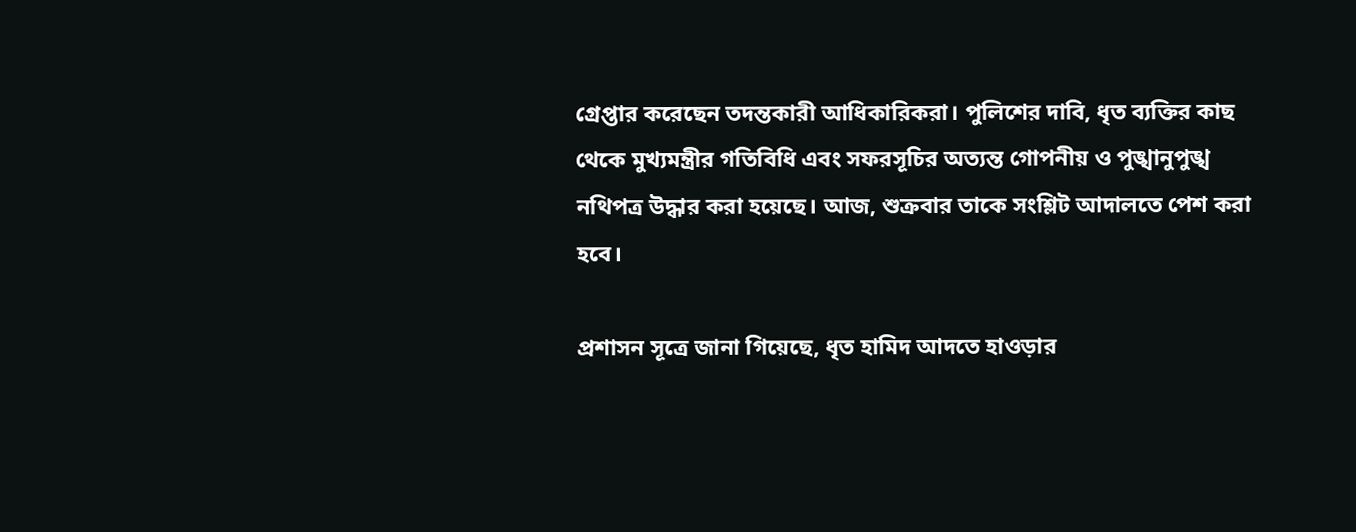গ্রেপ্তার করেছেন তদন্তকারী আধিকারিকরা। পুলিশের দাবি, ধৃত ব্যক্তির কাছ থেকে মুখ্যমন্ত্রীর গতিবিধি এবং সফরসূচির অত্যন্ত গোপনীয় ও পুঙ্খানুপুঙ্খ নথিপত্র উদ্ধার করা হয়েছে। আজ, শুক্রবার তাকে সংশ্লিট আদালতে পেশ করা হবে।

প্রশাসন সূত্রে জানা গিয়েছে, ধৃত হামিদ আদতে হাওড়ার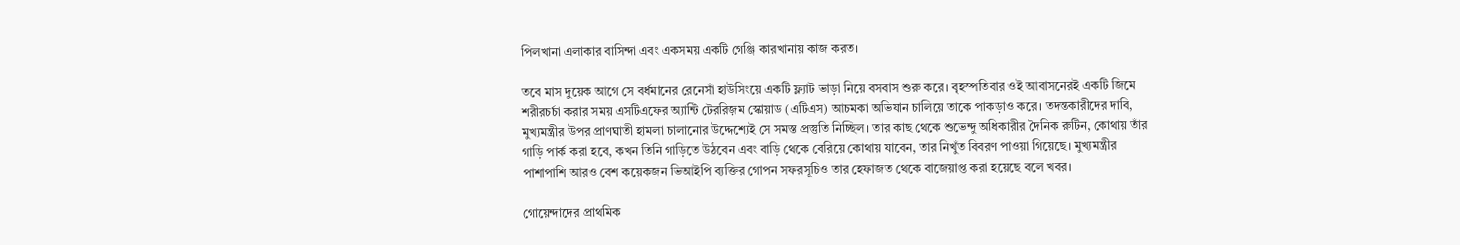পিলখানা এলাকার বাসিন্দা এবং একসময় একটি গেঞ্জি কারখানায় কাজ করত।

তবে মাস দুয়েক আগে সে বর্ধমানের রেনেসাঁ হাউসিংয়ে একটি ফ্ল্যাট ভাড়া নিয়ে বসবাস শুরু করে। বৃহস্পতিবার ওই আবাসনেরই একটি জিমে শরীরচর্চা করার সময় এসটিএফের অ্যান্টি টেররিজ়ম স্কোয়াড (এটিএস) আচমকা অভিযান চালিয়ে তাকে পাকড়াও করে। তদন্তকারীদের দাবি, মুখ্যমন্ত্রীর উপর প্রাণঘাতী হামলা চালানোর উদ্দেশ্যেই সে সমস্ত প্রস্তুতি নিচ্ছিল। তার কাছ থেকে শুভেন্দু অধিকারীর দৈনিক রুটিন, কোথায় তাঁর গাড়ি পার্ক করা হবে, কখন তিনি গাড়িতে উঠবেন এবং বাড়ি থেকে বেরিয়ে কোথায় যাবেন, তার নিখুঁত বিবরণ পাওয়া গিয়েছে। মুখ্যমন্ত্রীর পাশাপাশি আরও বেশ কয়েকজন ভিআইপি ব্যক্তির গোপন সফরসূচিও তার হেফাজত থেকে বাজেয়াপ্ত করা হয়েছে বলে খবর।

গোয়েন্দাদের প্রাথমিক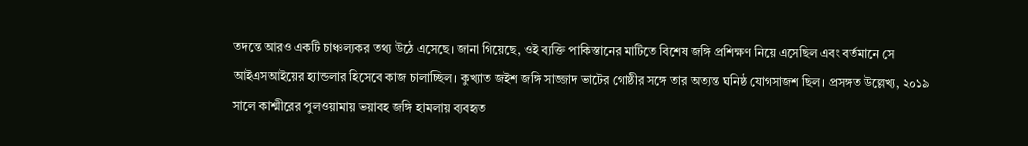তদন্তে আরও একটি চাঞ্চল্যকর তথ্য উঠে এসেছে। জানা গিয়েছে, ওই ব্যক্তি পাকিস্তানের মাটিতে বিশেষ জঙ্গি প্রশিক্ষণ নিয়ে এসেছিল এবং বর্তমানে সে আইএসআইয়ের হ্যান্ডলার হিসেবে কাজ চালাচ্ছিল। কুখ্যাত জইশ জঙ্গি সাজ্জাদ ভাটের গোষ্ঠীর সঙ্গে তার অত্যন্ত ঘনিষ্ঠ যোগসাজশ ছিল। প্রসঙ্গত উল্লেখ্য, ২০১৯ সালে কাশ্মীরের পুলওয়ামায় ভয়াবহ জঙ্গি হামলায় ব্যবহৃত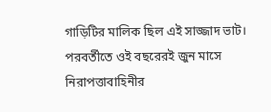গাড়িটির মালিক ছিল এই সাজ্জাদ ভাট। পরবর্তীতে ওই বছরেরই জুন মাসে নিরাপত্তাবাহিনীর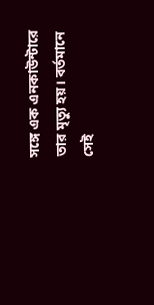সঙ্গে এক এনকাউন্টারে তার মৃত্যু হয়। বর্তমানে সেই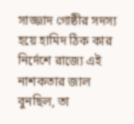সাজ্জাদ গোষ্ঠীর সদস্য হয়ে হামিদ ঠিক কার নির্দেশে রাজ্যে এই নাশকতার জাল বুনছিল, তা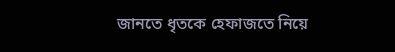জানতে ধৃতকে হেফাজতে নিয়ে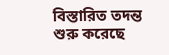বিস্তারিত তদন্ত শুরু করেছে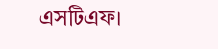এসটিএফ।